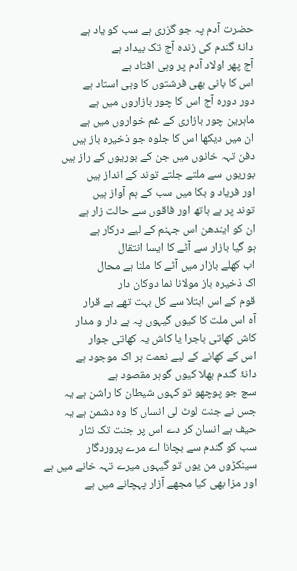حضرت آدم پہ جو گزری ہے سب کو یاد ہے
دانۂ گندم کی زندہ آج تک بیداد ہے
آج پھر اولاد آدم پر وہی افتاد ہے
اس کا بانی بھی فرشتوں کا وہی استاد ہے
دور دورہ آج اس کا چور بازاروں میں ہے
ماہرین چور بازاری کے غم خواروں میں ہے
ان میں دیکھا اس کا جلوہ جو ذخیرہ باز ہیں
دفن تہہ خانوں میں جن کے بوریوں کے راز ہیں
بوریوں سے ملتے جلتے توند کے انداز ہیں
اور فریاد و بکا میں سب کے ہم آواز ہیں
توند پر ہے ہاتھ اور فاقوں سے حالت زار ہے
ان کو ایندھن اس جہنم کے لیے درکار ہے
ہو گیا بازار سے آٹے کا ایسا انتقال
اب کھلے بازار میں آٹے کا ملنا ہے محال
اک ذخیرہ باز مولانا نما دوکان دار
قوم کے اس ابتلا سے کل بہت تھے بے قرار
آہ اس ملت کا کیوں گیہوں پہ ہے دار و مدار
کاش کھاتی باجرا یا کاش یہ کھاتی جوار
اس کے کھانے کے لیے نعمت ہر اک موجود ہے
دانۂ گندم بھلا کیوں گوہر مقصود ہے
سچ جو پوچھو تو کہوں شیطان کا راشن ہے یہ
جس نے جنت لوٹ لی انساں کا وہ دشمن ہے یہ
حیف ہے انسان کر دے اس پر جنت تک نثار
سب کو گندم سے بچانا اے مرے پروردگار
سینکڑوں من یوں تو گیہوں میرے تہہ خانے میں ہے
اور مزا بھی کیا مجھے آزار پہچانے میں ہے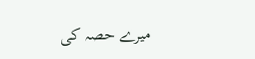میرے حصہ کی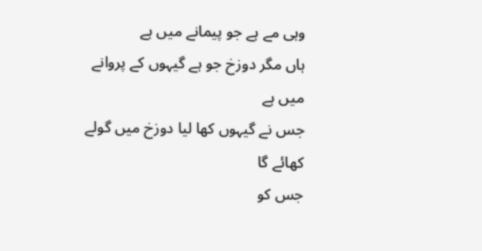وہی مے ہے جو پیمانے میں ہے
ہاں مگر دوزخ جو ہے گیہوں کے پروانے میں ہے
جس نے گیہوں کھا لیا دوزخ میں گولے کھائے گا
جس کو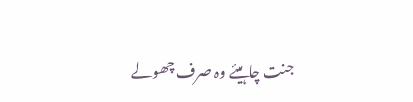جنت چاہیئے وہ صرف چھولے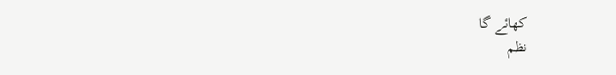کھائے گا
نظم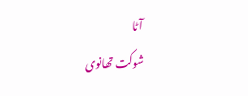آٹا
شوکت تھانوی